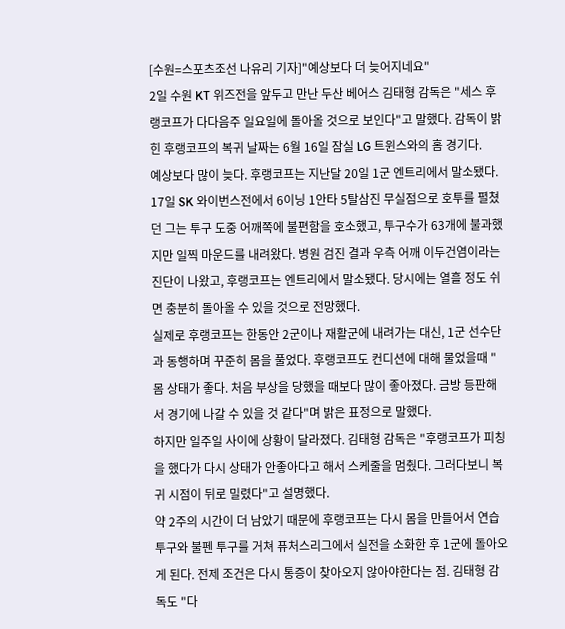[수원=스포츠조선 나유리 기자]"예상보다 더 늦어지네요"
2일 수원 KT 위즈전을 앞두고 만난 두산 베어스 김태형 감독은 "세스 후랭코프가 다다음주 일요일에 돌아올 것으로 보인다"고 말했다. 감독이 밝힌 후랭코프의 복귀 날짜는 6월 16일 잠실 LG 트윈스와의 홈 경기다.
예상보다 많이 늦다. 후랭코프는 지난달 20일 1군 엔트리에서 말소됐다. 17일 SK 와이번스전에서 6이닝 1안타 5탈삼진 무실점으로 호투를 펼쳤던 그는 투구 도중 어깨쪽에 불편함을 호소했고, 투구수가 63개에 불과했지만 일찍 마운드를 내려왔다. 병원 검진 결과 우측 어깨 이두건염이라는 진단이 나왔고, 후랭코프는 엔트리에서 말소됐다. 당시에는 열흘 정도 쉬면 충분히 돌아올 수 있을 것으로 전망했다.
실제로 후랭코프는 한동안 2군이나 재활군에 내려가는 대신, 1군 선수단과 동행하며 꾸준히 몸을 풀었다. 후랭코프도 컨디션에 대해 물었을때 "몸 상태가 좋다. 처음 부상을 당했을 때보다 많이 좋아졌다. 금방 등판해서 경기에 나갈 수 있을 것 같다"며 밝은 표정으로 말했다.
하지만 일주일 사이에 상황이 달라졌다. 김태형 감독은 "후랭코프가 피칭을 했다가 다시 상태가 안좋아다고 해서 스케줄을 멈췄다. 그러다보니 복귀 시점이 뒤로 밀렸다"고 설명했다.
약 2주의 시간이 더 남았기 때문에 후랭코프는 다시 몸을 만들어서 연습 투구와 불펜 투구를 거쳐 퓨처스리그에서 실전을 소화한 후 1군에 돌아오게 된다. 전제 조건은 다시 통증이 찾아오지 않아야한다는 점. 김태형 감독도 "다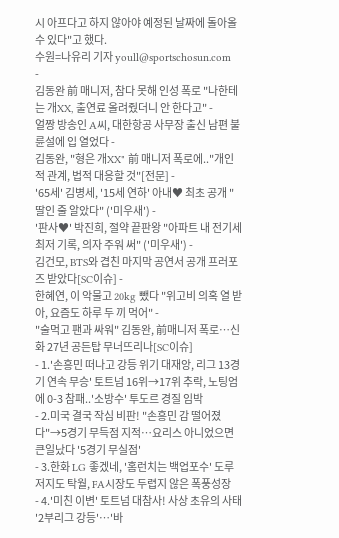시 아프다고 하지 않아야 예정된 날짜에 돌아올 수 있다"고 했다.
수원=나유리 기자 youll@sportschosun.com
-
김동완 前 매니저, 참다 못해 인성 폭로 "나한테는 개XX, 출연료 올려줬더니 안 한다고" -
얼짱 방송인 A씨, 대한항공 사무장 출신 남편 불륜설에 입 열었다 -
김동완, "형은 개XX" 前 매니저 폭로에.."개인적 관계, 법적 대응할 것"[전문] -
'65세' 김병세, '15세 연하' 아내♥ 최초 공개 "딸인 줄 알았다" ('미우새') -
'판사♥' 박진희, 절약 끝판왕 "아파트 내 전기세 최저 기록, 의자 주워 써" ('미우새') -
김건모, BTS와 겹친 마지막 공연서 공개 프러포즈 받았다[SC이슈] -
한혜연, 이 악물고 20kg 뺐다 "위고비 의혹 열 받아, 요즘도 하루 두 끼 먹어" -
"술먹고 팬과 싸워" 김동완, 前매니저 폭로…신화 27년 공든탑 무너뜨리나[SC이슈]
- 1.'손흥민 떠나고 강등 위기 대재앙, 리그 13경기 연속 무승' 토트넘 16위→17위 추락, 노팅엄에 0-3 참패..'소방수' 투도르 경질 임박
- 2.미국 결국 작심 비판! "손흥민 감 떨어졌다"→5경기 무득점 지적…요리스 아니었으면 큰일났다 '5경기 무실점'
- 3.한화 LG 좋겠네, '홈런치는 백업포수' 도루 저지도 탁월, FA시장도 두렵지 않은 폭풍성장
- 4.'미친 이변' 토트넘 대참사! 사상 초유의 사태 '2부리그 강등'…'바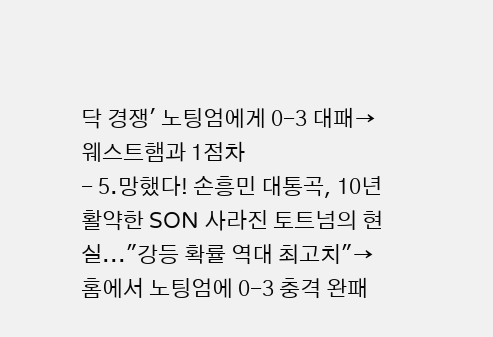닥 경쟁' 노팅엄에게 0-3 대패→웨스트햄과 1점차
- 5.망했다! 손흥민 대통곡, 10년 활약한 SON 사라진 토트넘의 현실..."강등 확률 역대 최고치"→홈에서 노팅엄에 0-3 충격 완패